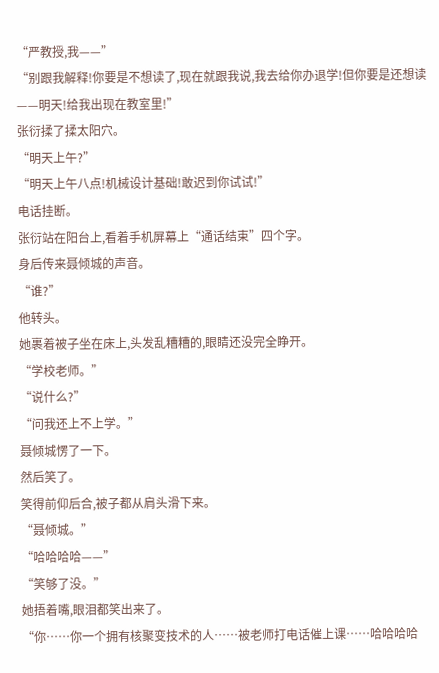“严教授,我——”
“别跟我解释!你要是不想读了,现在就跟我说,我去给你办退学!但你要是还想读——明天!给我出现在教室里!”
张衍揉了揉太阳穴。
“明天上午?”
“明天上午八点!机械设计基础!敢迟到你试试!”
电话挂断。
张衍站在阳台上,看着手机屏幕上“通话结束”四个字。
身后传来聂倾城的声音。
“谁?”
他转头。
她裹着被子坐在床上,头发乱糟糟的,眼睛还没完全睁开。
“学校老师。”
“说什么?”
“问我还上不上学。”
聂倾城愣了一下。
然后笑了。
笑得前仰后合,被子都从肩头滑下来。
“聂倾城。”
“哈哈哈哈——”
“笑够了没。”
她捂着嘴,眼泪都笑出来了。
“你……你一个拥有核聚变技术的人……被老师打电话催上课……哈哈哈哈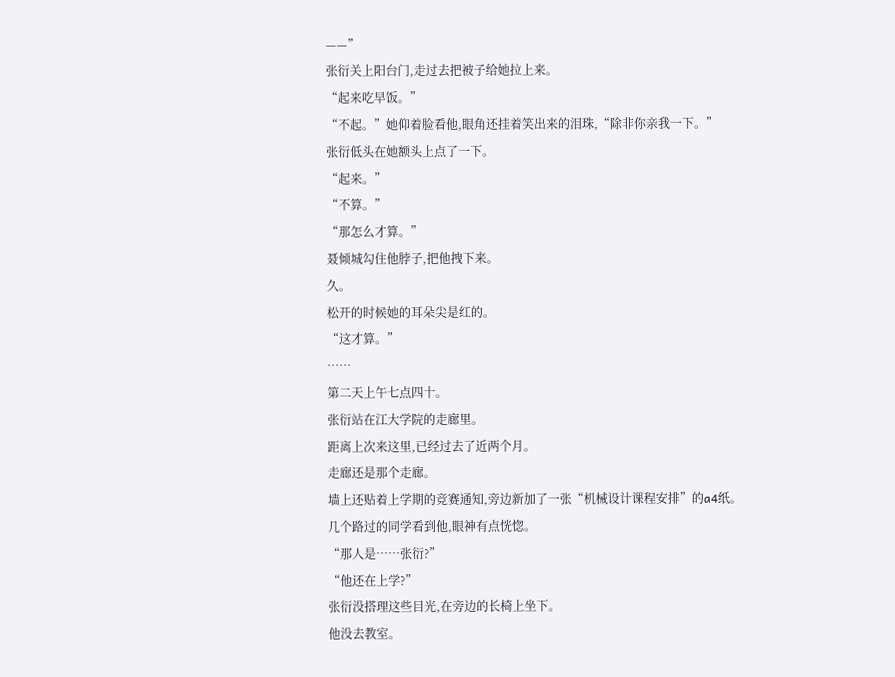——”
张衍关上阳台门,走过去把被子给她拉上来。
“起来吃早饭。”
“不起。”她仰着脸看他,眼角还挂着笑出来的泪珠,“除非你亲我一下。”
张衍低头在她额头上点了一下。
“起来。”
“不算。”
“那怎么才算。”
聂倾城勾住他脖子,把他拽下来。
久。
松开的时候她的耳朵尖是红的。
“这才算。”
……
第二天上午七点四十。
张衍站在江大学院的走廊里。
距离上次来这里,已经过去了近两个月。
走廊还是那个走廊。
墙上还贴着上学期的竞赛通知,旁边新加了一张“机械设计课程安排”的a4纸。
几个路过的同学看到他,眼神有点恍惚。
“那人是……张衍?”
“他还在上学?”
张衍没搭理这些目光,在旁边的长椅上坐下。
他没去教室。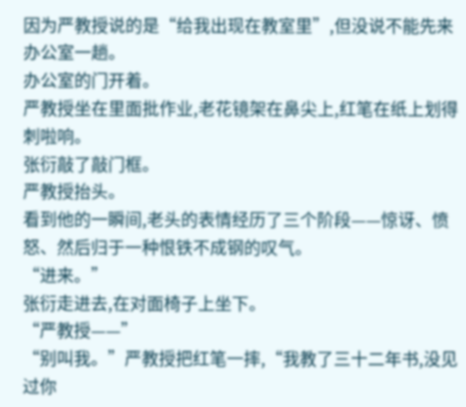因为严教授说的是“给我出现在教室里”,但没说不能先来办公室一趟。
办公室的门开着。
严教授坐在里面批作业,老花镜架在鼻尖上,红笔在纸上划得刺啦响。
张衍敲了敲门框。
严教授抬头。
看到他的一瞬间,老头的表情经历了三个阶段——惊讶、愤怒、然后归于一种恨铁不成钢的叹气。
“进来。”
张衍走进去,在对面椅子上坐下。
“严教授——”
“别叫我。”严教授把红笔一摔,“我教了三十二年书,没见过你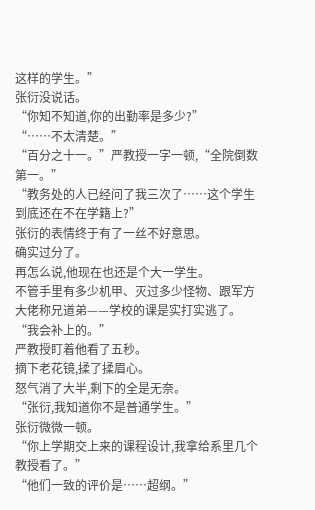这样的学生。”
张衍没说话。
“你知不知道,你的出勤率是多少?”
“……不太清楚。”
“百分之十一。”严教授一字一顿,“全院倒数第一。”
“教务处的人已经问了我三次了……这个学生到底还在不在学籍上?”
张衍的表情终于有了一丝不好意思。
确实过分了。
再怎么说,他现在也还是个大一学生。
不管手里有多少机甲、灭过多少怪物、跟军方大佬称兄道弟——学校的课是实打实逃了。
“我会补上的。”
严教授盯着他看了五秒。
摘下老花镜,揉了揉眉心。
怒气消了大半,剩下的全是无奈。
“张衍,我知道你不是普通学生。”
张衍微微一顿。
“你上学期交上来的课程设计,我拿给系里几个教授看了。”
“他们一致的评价是……超纲。”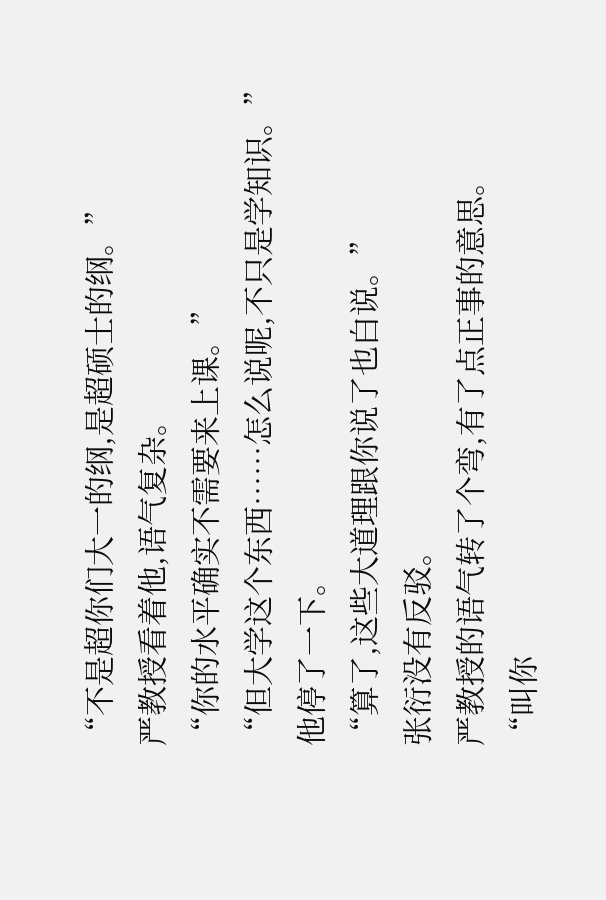“不是超你们大一的纲,是超硕士的纲。”
严教授看着他,语气复杂。
“你的水平确实不需要来上课。”
“但大学这个东西……怎么说呢,不只是学知识。”
他停了一下。
“算了,这些大道理跟你说了也白说。”
张衍没有反驳。
严教授的语气转了个弯,有了点正事的意思。
“叫你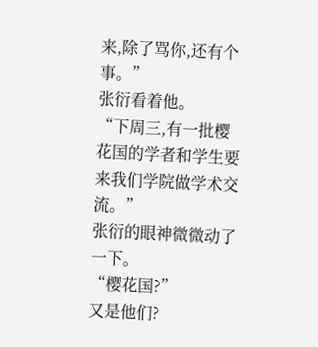来,除了骂你,还有个事。”
张衍看着他。
“下周三,有一批樱花国的学者和学生要来我们学院做学术交流。”
张衍的眼神微微动了一下。
“樱花国?”
又是他们?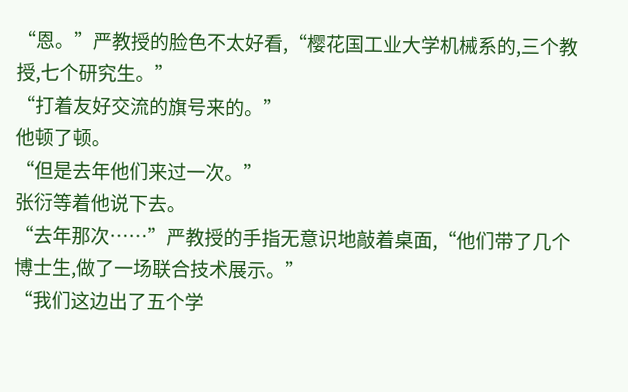“恩。”严教授的脸色不太好看,“樱花国工业大学机械系的,三个教授,七个研究生。”
“打着友好交流的旗号来的。”
他顿了顿。
“但是去年他们来过一次。”
张衍等着他说下去。
“去年那次……”严教授的手指无意识地敲着桌面,“他们带了几个博士生,做了一场联合技术展示。”
“我们这边出了五个学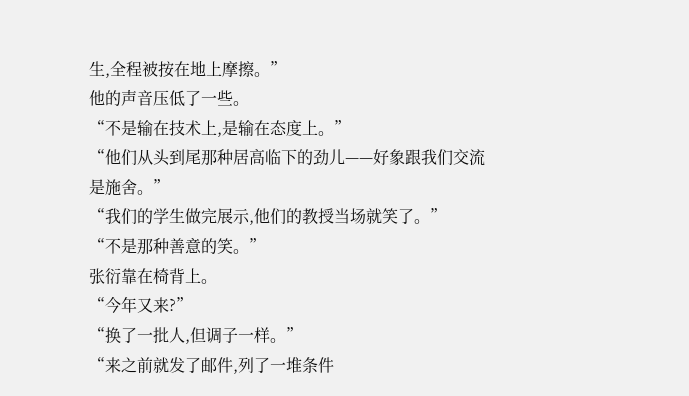生,全程被按在地上摩擦。”
他的声音压低了一些。
“不是输在技术上,是输在态度上。”
“他们从头到尾那种居高临下的劲儿——好象跟我们交流是施舍。”
“我们的学生做完展示,他们的教授当场就笑了。”
“不是那种善意的笑。”
张衍靠在椅背上。
“今年又来?”
“换了一批人,但调子一样。”
“来之前就发了邮件,列了一堆条件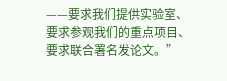——要求我们提供实验室、要求参观我们的重点项目、要求联合署名发论文。”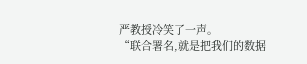严教授冷笑了一声。
“联合署名,就是把我们的数据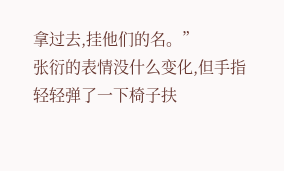拿过去,挂他们的名。”
张衍的表情没什么变化,但手指轻轻弹了一下椅子扶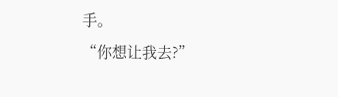手。
“你想让我去?”